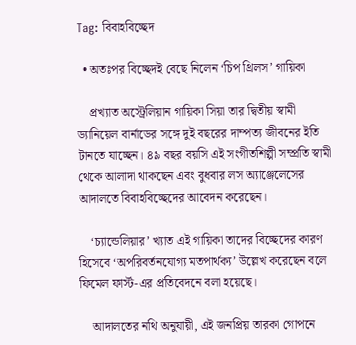Tag: বিবাহবিচ্ছেদ

  • অতঃপর বিচ্ছেদই বেছে নিলেন ‘চিপ থ্রিলস’ গায়িকা

    প্রখ্যাত অস্ট্রেলিয়ান গায়িকা সিয়া তার দ্বিতীয় স্বামী ড্যানিয়েল বার্নাডের সঙ্গে দুই বছরের দাম্পত্য জীবনের ইতি টানতে যাচ্ছেন। ৪৯ বছর বয়সি এই সংগীতশিল্পী সম্প্রতি স্বামী থেকে আলাদা থাকছেন এবং বুধবার লস অ্যাঞ্জেলেসের আদালতে বিবাহবিচ্ছেদের আবেদন করেছেন।

    ‘চ্যান্ডেলিয়ার’ খ্যাত এই গায়িকা তাদের বিচ্ছেদের কারণ হিসেবে ‘অপরিবর্তনযোগ্য মতপার্থক্য’ উল্লেখ করেছেন বলে ফিমেল ফার্স্ট-এর প্রতিবেদনে বলা হয়েছে।

    আদালতের নথি অনুযায়ী, এই জনপ্রিয় তারকা গোপনে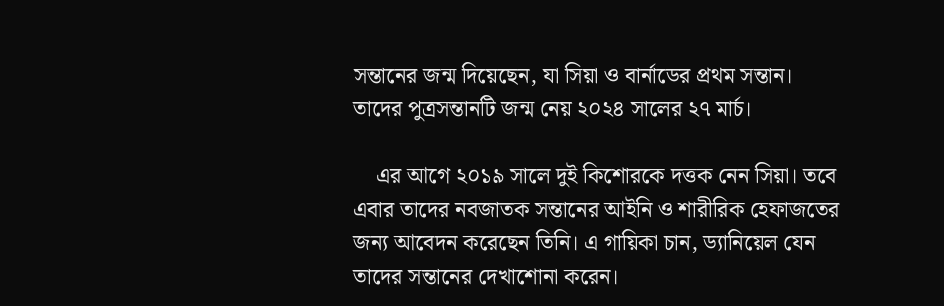সন্তানের জন্ম দিয়েছেন, যা সিয়া ও বার্নাডের প্রথম সন্তান। তাদের পুত্রসন্তানটি জন্ম নেয় ২০২৪ সালের ২৭ মার্চ।

    এর আগে ২০১৯ সালে দুই কিশোরকে দত্তক নেন সিয়া। তবে এবার তাদের নবজাতক সন্তানের আইনি ও শারীরিক হেফাজতের জন্য আবেদন করেছেন তিনি। এ গায়িকা চান, ড্যানিয়েল যেন তাদের সন্তানের দেখাশোনা করেন।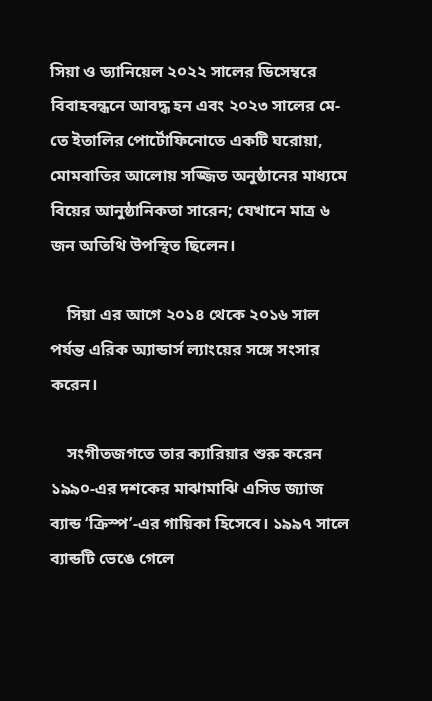সিয়া ও ড্যানিয়েল ২০২২ সালের ডিসেম্বরে বিবাহবন্ধনে আবদ্ধ হন এবং ২০২৩ সালের মে-তে ইতালির পোর্টোফিনোতে একটি ঘরোয়া, মোমবাতির আলোয় সজ্জিত অনুষ্ঠানের মাধ্যমে বিয়ের আনুষ্ঠানিকতা সারেন; যেখানে মাত্র ৬ জন অতিথি উপস্থিত ছিলেন।

    সিয়া এর আগে ২০১৪ থেকে ২০১৬ সাল পর্যন্ত এরিক অ্যান্ডার্স ল্যাংয়ের সঙ্গে সংসার করেন।

    সংগীতজগতে তার ক্যারিয়ার শুরু করেন ১৯৯০-এর দশকের মাঝামাঝি এসিড জ্যাজ ব্যান্ড ‘ক্রিস্প’-এর গায়িকা হিসেবে। ১৯৯৭ সালে ব্যান্ডটি ভেঙে গেলে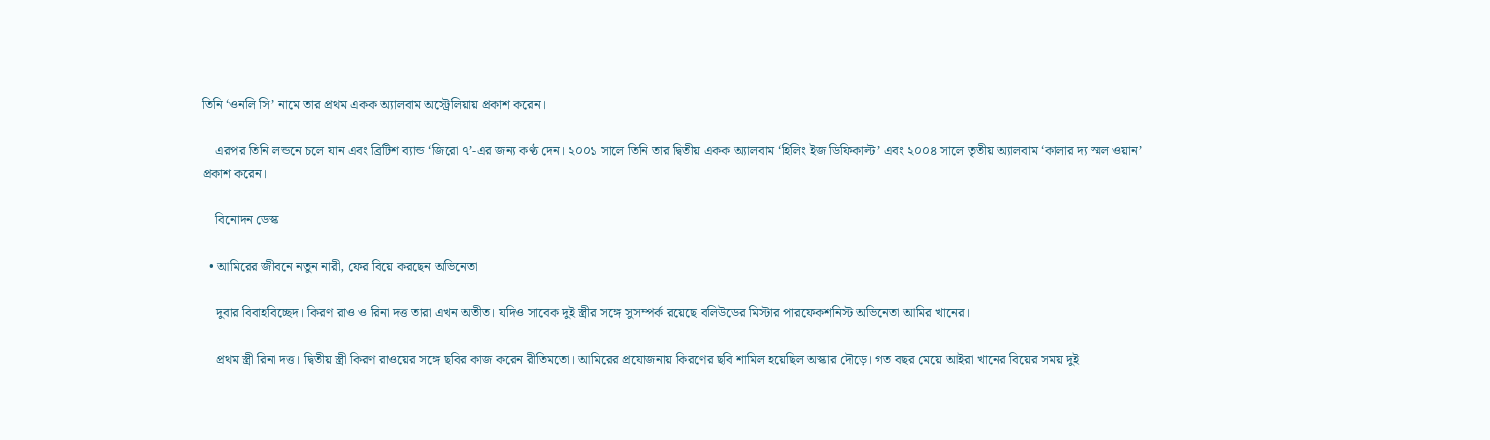তিনি ‘ওনলি সি’ নামে তার প্রথম একক অ্যালবাম অস্ট্রেলিয়ায় প্রকাশ করেন।

    এরপর তিনি লন্ডনে চলে যান এবং ব্রিটিশ ব্যান্ড ‘জিরো ৭’-এর জন্য কণ্ঠ দেন। ২০০১ সালে তিনি তার দ্বিতীয় একক অ্যালবাম ‘হিলিং ইজ ডিফিকাল্ট’ এবং ২০০৪ সালে তৃতীয় অ্যালবাম ‘কালার দ্য স্মল ওয়ান’ প্রকাশ করেন।

    বিনোদন ডেস্ক

  • আমিরের জীবনে নতুন নারী, ফের বিয়ে করছেন অভিনেতা

    দুবার বিবাহবিচ্ছেদ। কিরণ রাও ও রিনা দত্ত তারা এখন অতীত। যদিও সাবেক দুই স্ত্রীর সঙ্গে সুসম্পর্ক রয়েছে বলিউডের মিস্টার পারফেকশনিস্ট অভিনেতা আমির খানের।

    প্রথম স্ত্রী রিনা দত্ত। দ্বিতীয় স্ত্রী কিরণ রাওয়ের সঙ্গে ছবির কাজ করেন রীতিমতো। আমিরের প্রযোজনায় কিরণের ছবি শামিল হয়েছিল অস্কার দৌড়ে। গত বছর মেয়ে আইরা খানের বিয়ের সময় দুই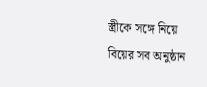স্ত্রীকে সঙ্গে নিয়ে বিয়ের সব অনুষ্ঠান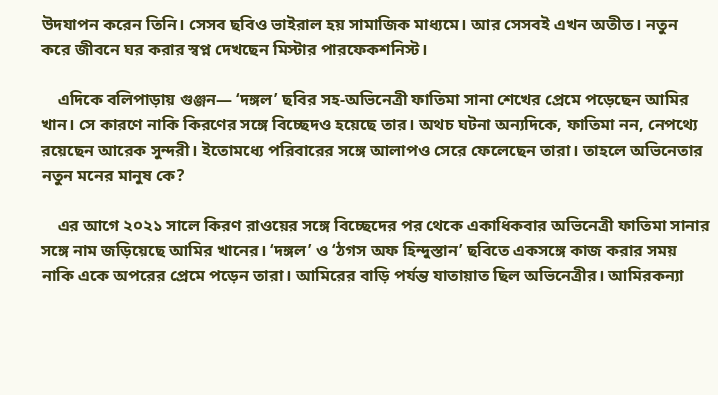উদযাপন করেন তিনি। সেসব ছবিও ভাইরাল হয় সামাজিক মাধ্যমে। আর সেসবই এখন অতীত। নতুন করে জীবনে ঘর করার স্বপ্ন দেখছেন মিস্টার পারফেকশনিস্ট।

    এদিকে বলিপাড়ায় গুঞ্জন— ‘দঙ্গল’ ছবির সহ-অভিনেত্রী ফাতিমা সানা শেখের প্রেমে পড়েছেন আমির খান। সে কারণে নাকি কিরণের সঙ্গে বিচ্ছেদও হয়েছে তার। অথচ ঘটনা অন্যদিকে, ফাতিমা নন, নেপথ্যে রয়েছেন আরেক সুন্দরী। ইতোমধ্যে পরিবারের সঙ্গে আলাপও সেরে ফেলেছেন তারা। তাহলে অভিনেতার নতুন মনের মানুষ কে?

    এর আগে ২০২১ সালে কিরণ রাওয়ের সঙ্গে বিচ্ছেদের পর থেকে একাধিকবার অভিনেত্রী ফাতিমা সানার সঙ্গে নাম জড়িয়েছে আমির খানের। ‘দঙ্গল’ ও ‘ঠগস অফ হিন্দুস্তান’ ছবিতে একসঙ্গে কাজ করার সময় নাকি একে অপরের প্রেমে পড়েন তারা। আমিরের বাড়ি পর্যন্ত যাতায়াত ছিল অভিনেত্রীর। আমিরকন্যা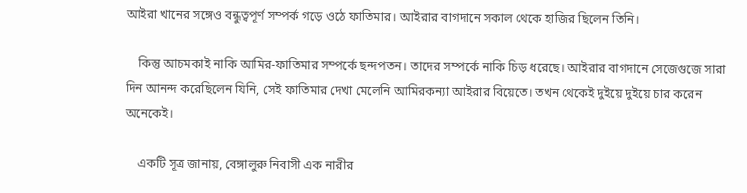আইরা খানের সঙ্গেও বন্ধুত্বপূর্ণ সম্পর্ক গড়ে ওঠে ফাতিমার। আইরার বাগদানে সকাল থেকে হাজির ছিলেন তিনি।

    কিন্তু আচমকাই নাকি আমির-ফাতিমার সম্পর্কে ছন্দপতন। তাদের সম্পর্কে নাকি চিড় ধরেছে। আইরার বাগদানে সেজেগুজে সারা দিন আনন্দ করেছিলেন যিনি, সেই ফাতিমার দেখা মেলেনি আমিরকন্যা আইরার বিয়েতে। তখন থেকেই দুইয়ে দুইয়ে চার করেন অনেকেই।

    একটি সূত্র জানায়, বেঙ্গালুরু নিবাসী এক নারীর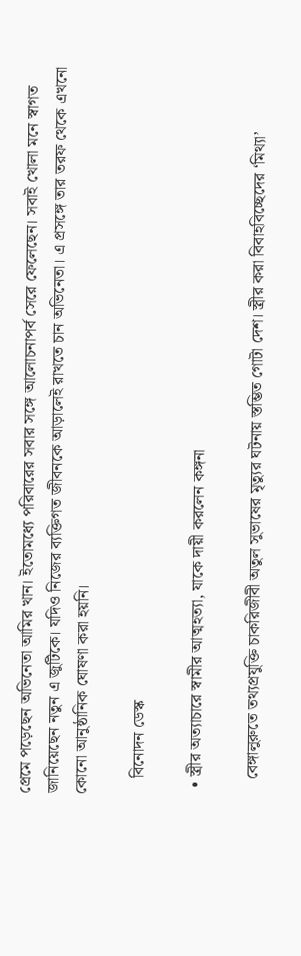প্রেমে পড়েছেন অভিনেতা আমির খান। ইতোমধ্যে পরিবারের সবার সঙ্গে আলোচনাপর্ব সেরে ফেলেছেন। সবাই খোলা মনে স্বাগত জানিয়েছেন নতুন এ জুটিকে। যদিও নিজের ব্যক্তিগত জীবনকে আড়ালেই রাখতে চান অভিনেতা। এ প্রসঙ্গে তার তরফ থেকে এখনো কোনো আনুষ্ঠানিক ঘোষণা করা হয়নি।

    বিনোদন ডেস্ক

  • স্ত্রীর অত্যাচারে স্বামীর আত্মহত্যা, যাকে দায়ী করলেন কঙ্গনা

    বেঙ্গালুরুতে তথ্যপ্রযুক্তি চাকরিজীবী অতুল সুভাষের মৃত্যুর ঘটনায় স্তম্ভিত গোটা দেশ। স্ত্রীর করা বিবাহবিচ্ছেদের ‘মিথ্যা’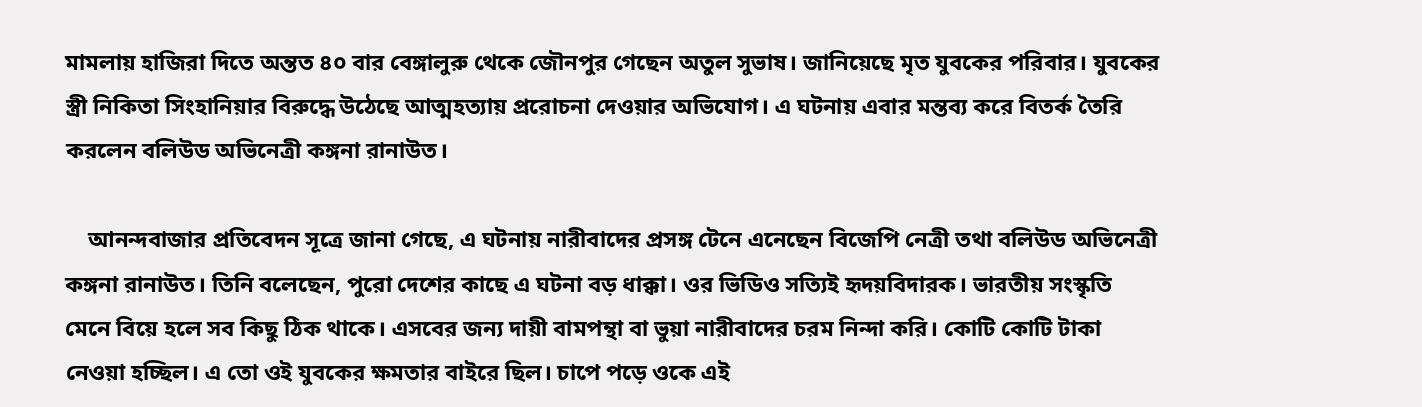মামলায় হাজিরা দিতে অন্তত ৪০ বার বেঙ্গালুরু থেকে জৌনপুর গেছেন অতুল সুভাষ। জানিয়েছে মৃত যুবকের পরিবার। যুবকের স্ত্রী নিকিতা সিংহানিয়ার বিরুদ্ধে উঠেছে আত্মহত্যায় প্ররোচনা দেওয়ার অভিযোগ। এ ঘটনায় এবার মন্তব্য করে বিতর্ক তৈরি করলেন বলিউড অভিনেত্রী কঙ্গনা রানাউত।

    আনন্দবাজার প্রতিবেদন সূত্রে জানা গেছে, এ ঘটনায় নারীবাদের প্রসঙ্গ টেনে এনেছেন বিজেপি নেত্রী তথা বলিউড অভিনেত্রী কঙ্গনা রানাউত। তিনি বলেছেন, পুরো দেশের কাছে এ ঘটনা বড় ধাক্কা। ওর ভিডিও সত্যিই হৃদয়বিদারক। ভারতীয় সংস্কৃতি মেনে বিয়ে হলে সব কিছু ঠিক থাকে। এসবের জন্য দায়ী বামপন্থা বা ভুয়া নারীবাদের চরম নিন্দা করি। কোটি কোটি টাকা নেওয়া হচ্ছিল। এ তো ওই যুবকের ক্ষমতার বাইরে ছিল। চাপে পড়ে ওকে এই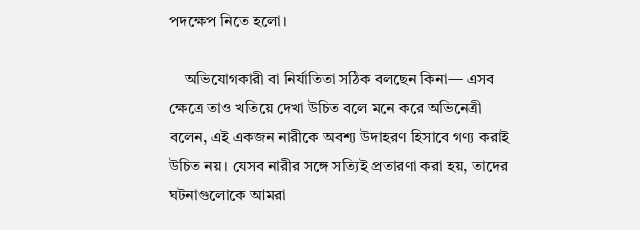পদক্ষেপ নিতে হলো।

    অভিযোগকারী বা নির্যাতিতা সঠিক বলছেন কিনা— এসব ক্ষেত্রে তাও খতিয়ে দেখা উচিত বলে মনে করে অভিনেত্রী বলেন, এই একজন নারীকে অবশ্য উদাহরণ হিসাবে গণ্য করাই উচিত নয়। যেসব নারীর সঙ্গে সত্যিই প্রতারণা করা হয়, তাদের ঘটনাগুলোকে আমরা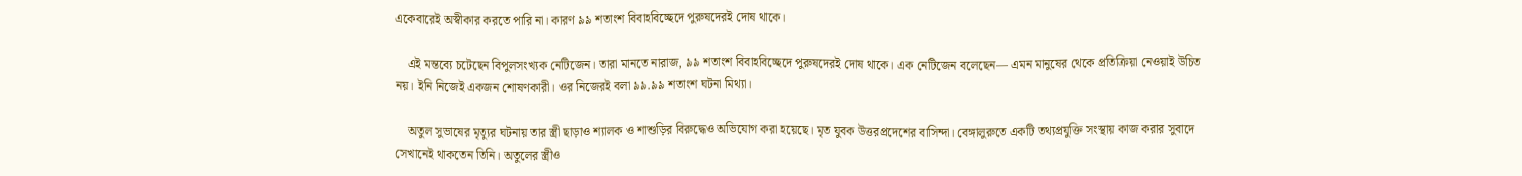একেবারেই অস্বীকার করতে পারি না। কারণ ৯৯ শতাংশ বিবাহবিচ্ছেদে পুরুষদেরই দোষ থাকে।

    এই মন্তব্যে চটেছেন বিপুলসংখ্যক নেটিজেন। তারা মানতে নারাজ, ৯৯ শতাংশ বিবাহবিচ্ছেদে পুরুষদেরই দোষ থাকে। এক নেটিজেন বলেছেন— এমন মানুষের থেকে প্রতিক্রিয়া নেওয়াই উচিত নয়। ইনি নিজেই একজন শোষণকারী। ওর নিজেরই বলা ৯৯.৯৯ শতাংশ ঘটনা মিথ্যা।

    অতুল সুভাষের মৃত্যুর ঘটনায় তার স্ত্রী ছাড়াও শ্যালক ও শাশুড়ির বিরুদ্ধেও অভিযোগ করা হয়েছে। মৃত যুবক উত্তরপ্রদেশের বাসিন্দা। বেঙ্গালুরুতে একটি তথ্যপ্রযুক্তি সংস্থায় কাজ করার সুবাদে সেখানেই থাকতেন তিনি। অতুলের স্ত্রীও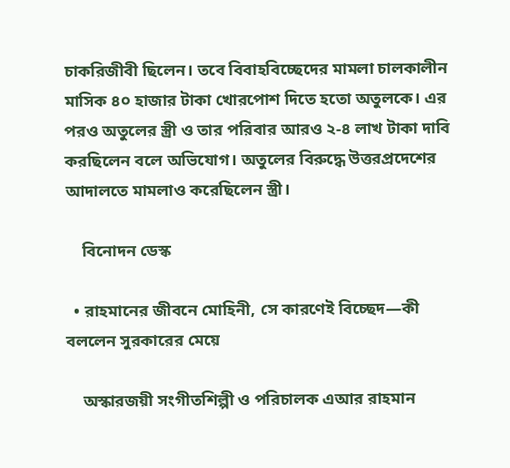চাকরিজীবী ছিলেন। তবে বিবাহবিচ্ছেদের মামলা চালকালীন মাসিক ৪০ হাজার টাকা খোরপোশ দিতে হতো অতুলকে। এর পরও অতুলের স্ত্রী ও তার পরিবার আরও ২-৪ লাখ টাকা দাবি করছিলেন বলে অভিযোগ। অতুলের বিরুদ্ধে উত্তরপ্রদেশের আদালতে মামলাও করেছিলেন স্ত্রী।

    বিনোদন ডেস্ক

  • রাহমানের জীবনে মোহিনী, সে কারণেই বিচ্ছেদ—কী বললেন সুরকারের মেয়ে

    অস্কারজয়ী সংগীতশিল্পী ও পরিচালক এআর রাহমান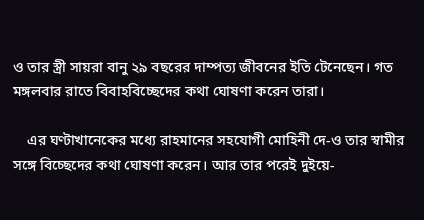ও তার স্ত্রী সায়রা বানু ২৯ বছরের দাম্পত্য জীবনের ইতি টেনেছেন। গত মঙ্গলবার রাতে বিবাহবিচ্ছেদের কথা ঘোষণা করেন তারা।

    এর ঘণ্টাখানেকের মধ্যে রাহমানের সহযোগী মোহিনী দে-ও তার স্বামীর সঙ্গে বিচ্ছেদের কথা ঘোষণা করেন। আর তার পরেই দুইয়ে-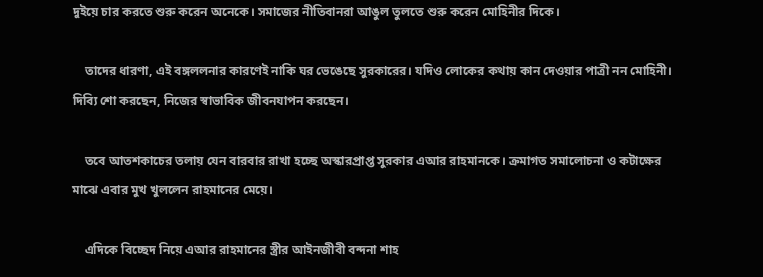দুইয়ে চার করতে শুরু করেন অনেকে। সমাজের নীতিবানরা আঙুল তুলতে শুরু করেন মোহিনীর দিকে।

    তাদের ধারণা, এই বঙ্গললনার কারণেই নাকি ঘর ভেঙেছে সুরকারের। যদিও লোকের কথায় কান দেওয়ার পাত্রী নন মোহিনী। দিব্যি শো করছেন, নিজের স্বাভাবিক জীবনযাপন করছেন।

    তবে আতশকাচের তলায় যেন বারবার রাখা হচ্ছে অস্কারপ্রাপ্ত সুরকার এআর রাহমানকে। ক্রমাগত সমালোচনা ও কটাক্ষের মাঝে এবার মুখ খুললেন রাহমানের মেয়ে।

    এদিকে বিচ্ছেদ নিয়ে এআর রাহমানের স্ত্রীর আইনজীবী বন্দনা শাহ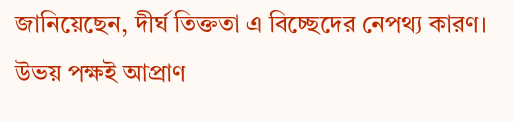জানিয়েছেন, দীর্ঘ তিক্ততা এ বিচ্ছেদের নেপথ্য কারণ। উভয় পক্ষই আপ্রাণ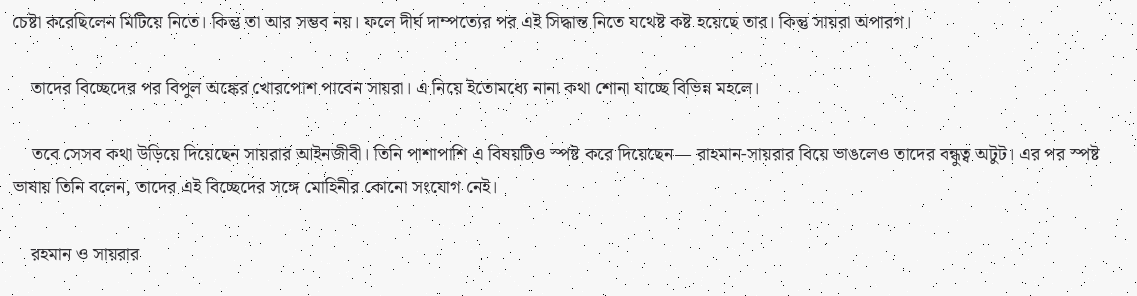চেষ্টা করেছিলেন মিটিয়ে নিতে। কিন্তু তা আর সম্ভব নয়। ফলে দীর্ঘ দাম্পত্যের পর এই সিদ্ধান্ত নিতে যথেষ্ট কষ্ট হয়েছে তার। কিন্তু সায়রা অপারগ।

    তাদের বিচ্ছেদের পর বিপুল অঙ্কের খোরপোশ পাবেন সায়রা। এ নিয়ে ইতোমধ্যে নানা কথা শোনা যাচ্ছে বিভিন্ন মহলে।

    তবে সেসব কথা উড়িয়ে দিয়েছেন সায়রার আইনজীবী। তিনি পাশাপাশি এ বিষয়টিও স্পষ্ট করে দিয়েছেন— রাহমান-সায়রার বিয়ে ভাঙলেও তাদের বন্ধুত্ব অটুট। এর পর স্পষ্ট ভাষায় তিনি বলেন, তাদের এই বিচ্ছেদের সঙ্গে মোহিনীর কোনো সংযোগ নেই।

    রহমান ও সায়রার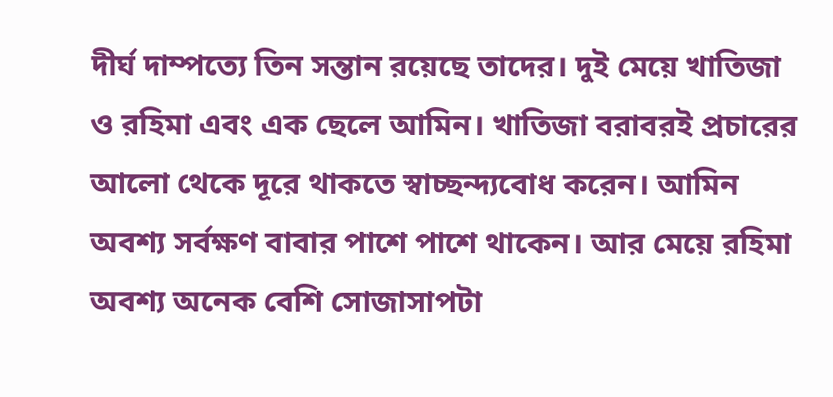দীর্ঘ দাম্পত্যে তিন সন্তান রয়েছে তাদের। দুই মেয়ে খাতিজা ও রহিমা এবং এক ছেলে আমিন। খাতিজা বরাবরই প্রচারের আলো থেকে দূরে থাকতে স্বাচ্ছন্দ্যবোধ করেন। আমিন অবশ্য সর্বক্ষণ বাবার পাশে পাশে থাকেন। আর মেয়ে রহিমা অবশ্য অনেক বেশি সোজাসাপটা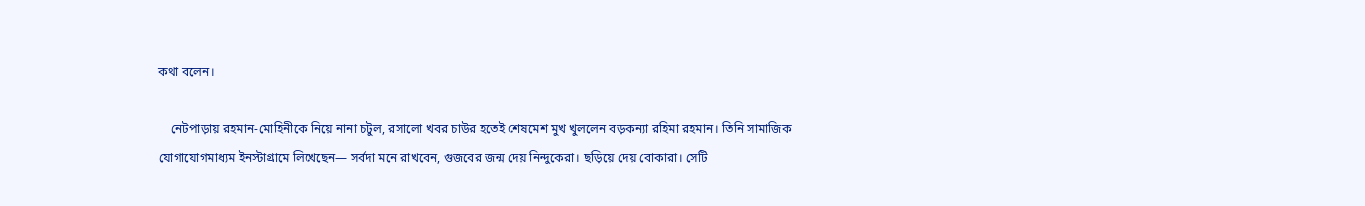কথা বলেন।

    নেটপাড়ায় রহমান-মোহিনীকে নিয়ে নানা চটুল, রসালো খবর চাউর হতেই শেষমেশ মুখ খুললেন বড়কন্যা রহিমা রহমান। তিনি সামাজিক যোগাযোগমাধ্যম ইনস্টাগ্রামে লিখেছেন— সর্বদা মনে রাখবেন, গুজবের জন্ম দেয় নিন্দুকেরা। ছড়িয়ে দেয় বোকারা। সেটি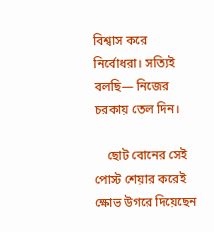বিশ্বাস করে নির্বোধরা। সত্যিই বলছি— নিজের চরকায় তেল দিন।

    ছোট বোনের সেই পোস্ট শেয়ার করেই ক্ষোভ উগরে দিয়েছেন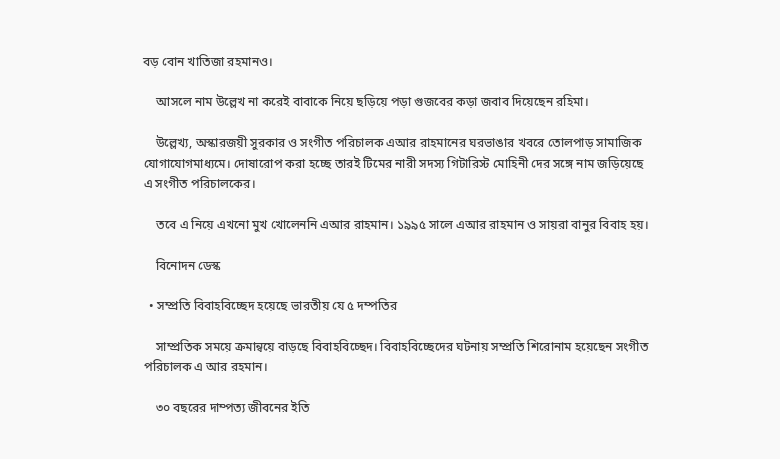বড় বোন খাতিজা রহমানও।

    আসলে নাম উল্লেখ না করেই বাবাকে নিয়ে ছড়িয়ে পড়া গুজবের কড়া জবাব দিয়েছেন রহিমা।

    উল্লেখ্য, অস্কারজয়ী সুরকার ও সংগীত পরিচালক এআর রাহমানের ঘরভাঙার খবরে তোলপাড় সামাজিক যোগাযোগমাধ্যমে। দোষারোপ করা হচ্ছে তারই টিমের নারী সদস্য গিটারিস্ট মোহিনী দের সঙ্গে নাম জড়িয়েছে এ সংগীত পরিচালকের।

    তবে এ নিয়ে এখনো মুখ খোলেননি এআর রাহমান। ১৯৯৫ সালে এআর রাহমান ও সায়রা বানুর বিবাহ হয়।

    বিনোদন ডেস্ক

  • সম্প্রতি বিবাহবিচ্ছেদ হয়েছে ভারতীয় যে ৫ দম্পতির

    সাম্প্রতিক সময়ে ক্রমান্বয়ে বাড়ছে বিবাহবিচ্ছেদ। বিবাহবিচ্ছেদের ঘটনায় সম্প্রতি শিরোনাম হয়েছেন সংগীত পরিচালক এ আর রহমান।

    ৩০ বছরের দাম্পত্য জীবনের ইতি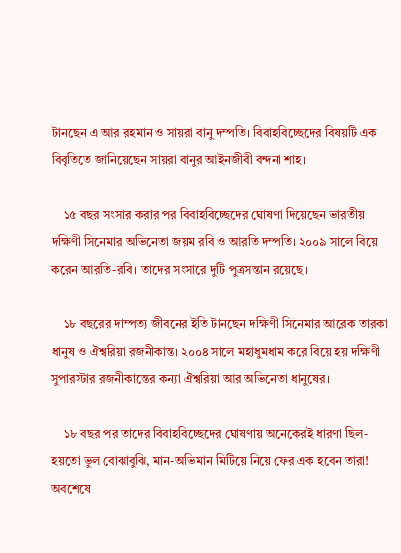টানছেন এ আর রহমান ও সায়রা বানু দম্পতি। বিবাহবিচ্ছেদের বিষয়টি এক বিবৃতিতে জানিয়েছেন সায়রা বানুর আইনজীবী বন্দনা শাহ।

    ১৫ বছর সংসার করার পর বিবাহবিচ্ছেদের ঘোষণা দিয়েছেন ভারতীয় দক্ষিণী সিনেমার অভিনেতা জয়ম রবি ও আরতি দম্পতি। ২০০৯ সালে বিয়ে করেন আরতি-রবি। তাদের সংসারে দুটি পুত্রসন্তান রয়েছে।

    ১৮ বছরের দাম্পত্য জীবনের ইতি টানছেন দক্ষিণী সিনেমার আরেক তারকা ধানুষ ও ঐশ্বরিয়া রজনীকান্ত। ২০০৪ সালে মহাধুমধাম করে বিয়ে হয় দক্ষিণী সুপারস্টার রজনীকান্তের কন্যা ঐশ্বরিয়া আর অভিনেতা ধানুষের।

    ১৮ বছর পর তাদের বিবাহবিচ্ছেদের ঘোষণায় অনেকেরই ধারণা ছিল- হয়তো ভুল বোঝাবুঝি, মান-অভিমান মিটিয়ে নিয়ে ফের এক হবেন তারা! অবশেষে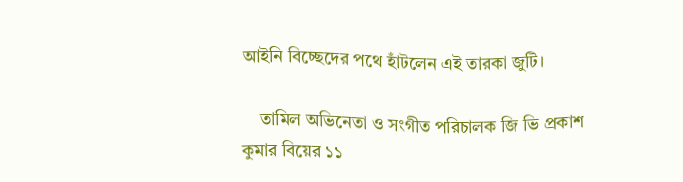আইনি বিচ্ছেদের পথে হাঁটলেন এই তারকা জুটি।

    তামিল অভিনেতা ও সংগীত পরিচালক জি ভি প্রকাশ কুমার বিয়ের ১১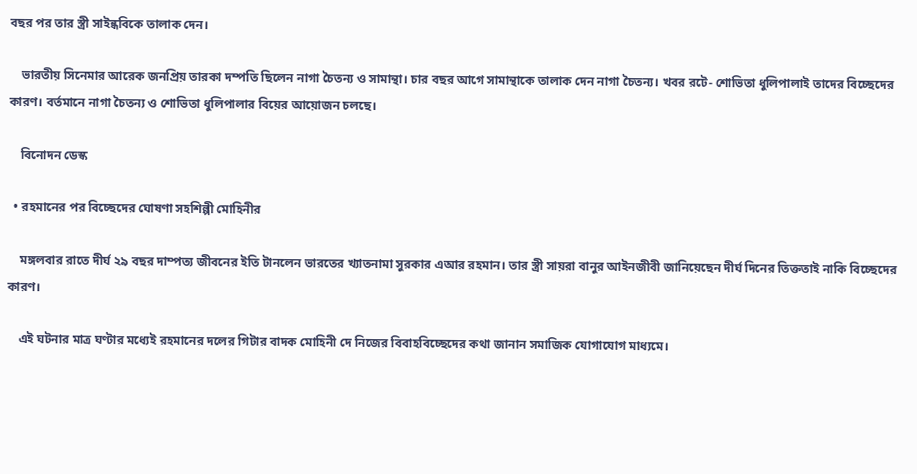বছর পর তার স্ত্রী সাইন্ধবিকে তালাক দেন।

    ভারতীয় সিনেমার আরেক জনপ্রিয় তারকা দম্পতি ছিলেন নাগা চৈতন্য ও সামান্থা। চার বছর আগে সামান্থাকে তালাক দেন নাগা চৈতন্য। খবর রটে- শোভিতা ধুলিপালাই তাদের বিচ্ছেদের কারণ। বর্তমানে নাগা চৈতন্য ও শোভিতা ধুলিপালার বিয়ের আয়োজন চলছে।

    বিনোদন ডেস্ক

  • রহমানের পর বিচ্ছেদের ঘোষণা সহশিল্পী মোহিনীর

    মঙ্গলবার রাতে দীর্ঘ ২৯ বছর দাম্পত্য জীবনের ইতি টানলেন ভারতের খ্যাতনামা সুরকার এআর রহমান। তার স্ত্রী সায়রা বানুর আইনজীবী জানিয়েছেন দীর্ঘ দিনের তিক্ততাই নাকি বিচ্ছেদের কারণ।

    এই ঘটনার মাত্র ঘণ্টার মধ্যেই রহমানের দলের গিটার বাদক মোহিনী দে নিজের বিবাহবিচ্ছেদের কথা জানান সমাজিক যোগাযোগ মাধ্যমে।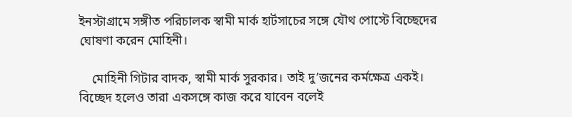ইনস্টাগ্রামে সঙ্গীত পরিচালক স্বামী মার্ক হার্টসাচের সঙ্গে যৌথ পোস্টে বিচ্ছেদের ঘোষণা করেন মোহিনী।

    মোহিনী গিটার বাদক, স্বামী মার্ক সুরকার। তাই দু’জনের কর্মক্ষেত্র একই। বিচ্ছেদ হলেও তারা একসঙ্গে কাজ করে যাবেন বলেই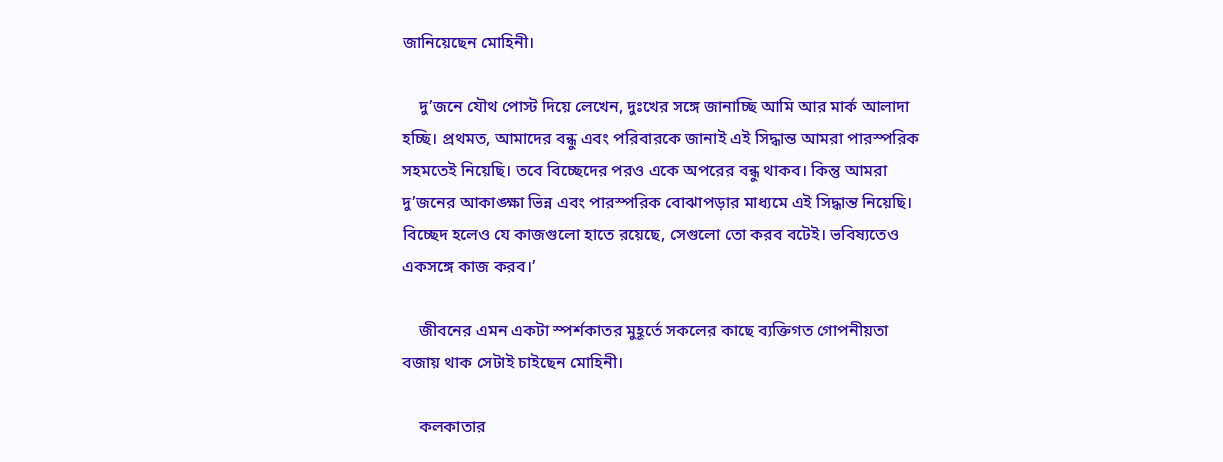জানিয়েছেন মোহিনী।

    দু’জনে যৌথ পোস্ট দিয়ে লেখেন, দুঃখের সঙ্গে জানাচ্ছি আমি আর মার্ক আলাদা হচ্ছি। প্রথমত, আমাদের বন্ধু এবং পরিবারকে জানাই এই সিদ্ধান্ত আমরা পারস্পরিক সহমতেই নিয়েছি। তবে বিচ্ছেদের পরও একে অপরের বন্ধু থাকব। কিন্তু আমরা দু’জনের আকাঙ্ক্ষা ভিন্ন এবং পারস্পরিক বোঝাপড়ার মাধ্যমে এই সিদ্ধান্ত নিয়েছি। বিচ্ছেদ হলেও যে কাজগুলো হাতে রয়েছে, সেগুলো তো করব বটেই। ভবিষ্যতেও একসঙ্গে কাজ করব।’

    জীবনের এমন একটা স্পর্শকাতর মুহূর্তে সকলের কাছে ব্যক্তিগত গোপনীয়তা বজায় থাক সেটাই চাইছেন মোহিনী।

    কলকাতার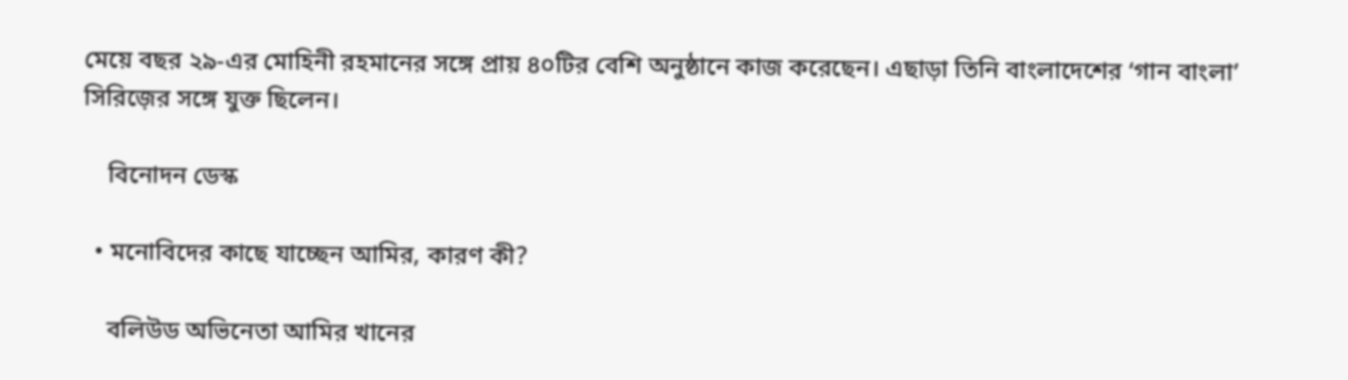মেয়ে বছর ২৯-এর মোহিনী রহমানের সঙ্গে প্রায় ৪০টির বেশি অনুষ্ঠানে কাজ করেছেন। এছাড়া তিনি বাংলাদেশের ‘গান বাংলা’ সিরিজ়ের সঙ্গে যুক্ত ছিলেন।

    বিনোদন ডেস্ক

  • মনোবিদের কাছে যাচ্ছেন আমির, কারণ কী?

    বলিউড অভিনেতা আমির খানের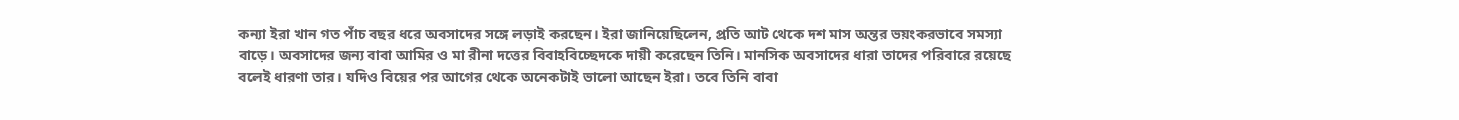কন্যা ইরা খান গত পাঁচ বছর ধরে অবসাদের সঙ্গে লড়াই করছেন। ইরা জানিয়েছিলেন, প্রতি আট থেকে দশ মাস অন্তর ভয়ংকরভাবে সমস্যা বাড়ে। অবসাদের জন্য বাবা আমির ও মা রীনা দত্তের বিবাহবিচ্ছেদকে দায়ী করেছেন তিনি। মানসিক অবসাদের ধারা তাদের পরিবারে রয়েছে বলেই ধারণা তার। যদিও বিয়ের পর আগের থেকে অনেকটাই ভালো আছেন ইরা। তবে তিনি বাবা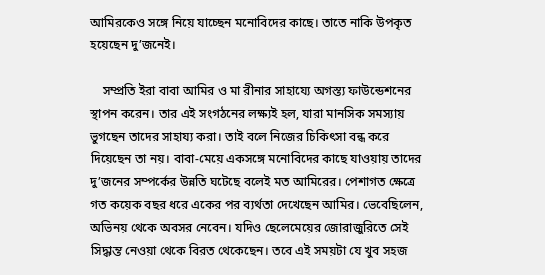আমিরকেও সঙ্গে নিয়ে যাচ্ছেন মনোবিদের কাছে। তাতে নাকি উপকৃত হয়েছেন দু’জনেই।

    সম্প্রতি ইরা বাবা আমির ও মা রীনার সাহায্যে অগস্ত্য ফাউন্ডেশনের স্থাপন করেন। তার এই সংগঠনের লক্ষ্যই হল, যারা মানসিক সমস্যায় ভুগছেন তাদের সাহায্য করা। তাই বলে নিজের চিকিৎসা বন্ধ করে দিয়েছেন তা নয়। বাবা-মেয়ে একসঙ্গে মনোবিদের কাছে যাওয়ায় তাদের দু’জনের সম্পর্কের উন্নতি ঘটেছে বলেই মত আমিরের। পেশাগত ক্ষেত্রে গত কয়েক বছর ধরে একের পর ব্যর্থতা দেখেছেন আমির। ভেবেছিলেন, অভিনয় থেকে অবসর নেবেন। যদিও ছেলেমেয়ের জোরাজুরিতে সেই সিদ্ধান্ত নেওয়া থেকে বিরত থেকেছেন। তবে এই সময়টা যে খুব সহজ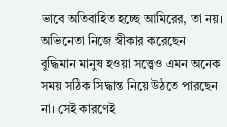ভাবে অতিবাহিত হচ্ছে আমিরের, তা নয়। অভিনেতা নিজে স্বীকার করেছেন বুদ্ধিমান মানুষ হওয়া সত্ত্বেও এমন অনেক সময় সঠিক সিদ্ধান্ত নিয়ে উঠতে পারছেন না। সেই কারণেই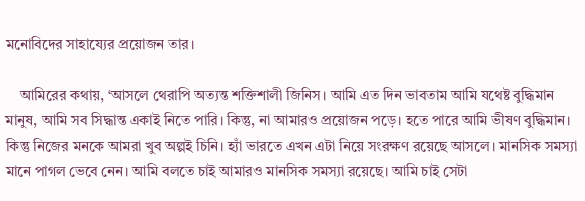মনোবিদের সাহায্যের প্রয়োজন তার।

    আমিরের কথায়, ‘আসলে থেরাপি অত্যন্ত শক্তিশালী জিনিস। আমি এত দিন ভাবতাম আমি যথেষ্ট বুদ্ধিমান মানুষ, আমি সব সিদ্ধান্ত একাই নিতে পারি। কিন্তু, না আমারও প্রয়োজন পড়ে। হতে পারে আমি ভীষণ বুদ্ধিমান। কিন্তু নিজের মনকে আমরা খুব অল্পই চিনি। হ্যাঁ ভারতে এখন এটা নিয়ে সংরক্ষণ রয়েছে আসলে। মানসিক সমস্যা মানে পাগল ভেবে নেন। আমি বলতে চাই আমারও মানসিক সমস্যা রয়েছে। আমি চাই সেটা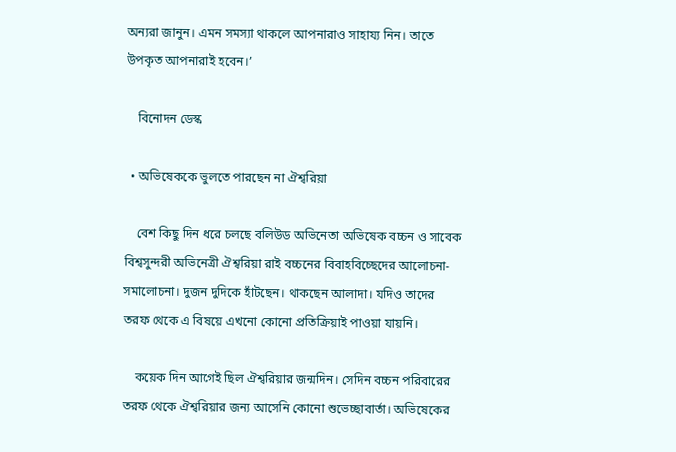অন্যরা জানুন। এমন সমস্যা থাকলে আপনারাও সাহায্য নিন। তাতে উপকৃত আপনারাই হবেন।’

    বিনোদন ডেস্ক

  • অভিষেককে ভুলতে পারছেন না ঐশ্বরিয়া

    বেশ কিছু দিন ধরে চলছে বলিউড অভিনেতা অভিষেক বচ্চন ও সাবেক বিশ্বসুন্দরী অভিনেত্রী ঐশ্বরিয়া রাই বচ্চনের বিবাহবিচ্ছেদের আলোচনা-সমালোচনা। দুজন দুদিকে হাঁটছেন। থাকছেন আলাদা। যদিও তাদের তরফ থেকে এ বিষয়ে এখনো কোনো প্রতিক্রিয়াই পাওয়া যায়নি।

    কয়েক দিন আগেই ছিল ঐশ্বরিয়ার জন্মদিন। সেদিন বচ্চন পরিবারের তরফ থেকে ঐশ্বরিয়ার জন্য আসেনি কোনো শুভেচ্ছাবার্তা। অভিষেকের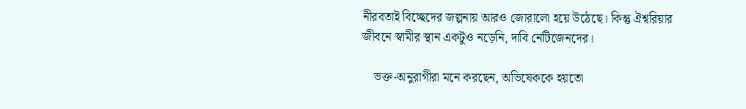নীরবতাই বিচ্ছেদের জল্পনায় আরও জোরালো হয়ে উঠেছে। কিন্তু ঐশ্বরিয়ার জীবনে স্বামীর স্থান একটুও নড়েনি, দাবি নেটিজেনদের।

    ভক্ত-অনুরাগীরা মনে করছেন, অভিষেককে হয়তো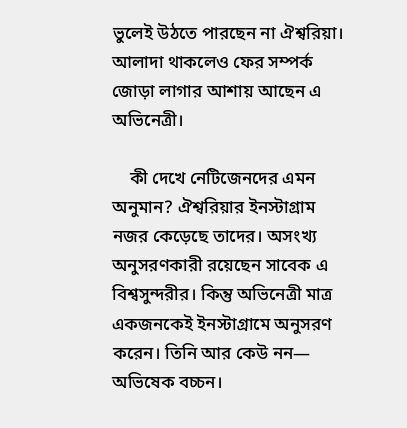ভুলেই উঠতে পারছেন না ঐশ্বরিয়া। আলাদা থাকলেও ফের সম্পর্ক জোড়া লাগার আশায় আছেন এ অভিনেত্রী।

    কী দেখে নেটিজেনদের এমন অনুমান? ঐশ্বরিয়ার ইনস্টাগ্রাম নজর কেড়েছে তাদের। অসংখ্য অনুসরণকারী রয়েছেন সাবেক এ বিশ্বসুন্দরীর। কিন্তু অভিনেত্রী মাত্র একজনকেই ইনস্টাগ্রামে অনুসরণ করেন। তিনি আর কেউ নন— অভিষেক বচ্চন।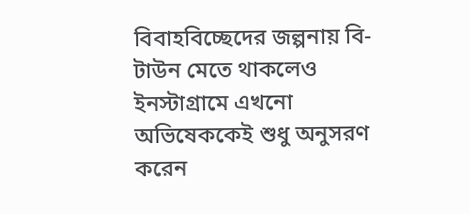বিবাহবিচ্ছেদের জল্পনায় বি-টাউন মেতে থাকলেও ইনস্টাগ্রামে এখনো অভিষেককেই শুধু অনুসরণ করেন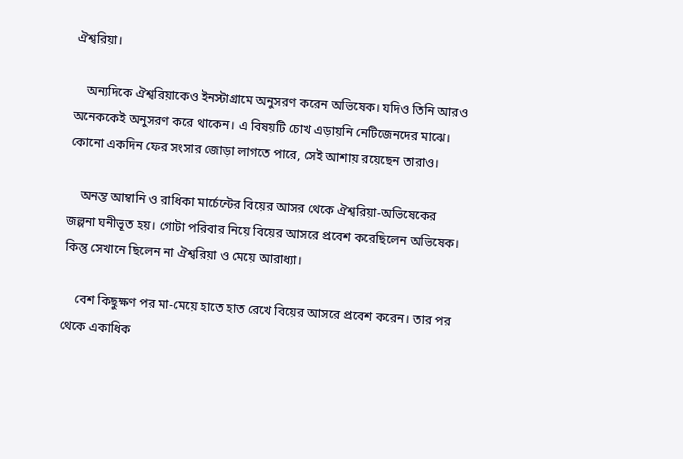ঐশ্বরিয়া।

    অন্যদিকে ঐশ্বরিয়াকেও ইনস্টাগ্রামে অনুসরণ করেন অভিষেক। যদিও তিনি আরও অনেককেই অনুসরণ করে থাকেন। এ বিষয়টি চোখ এড়ায়নি নেটিজেনদের মাঝে। কোনো একদিন ফের সংসার জোড়া লাগতে পারে, সেই আশায় রয়েছেন তারাও।

    অনন্ত আম্বানি ও রাধিকা মার্চেন্টের বিয়ের আসর থেকে ঐশ্বরিয়া-অভিষেকের জল্পনা ঘনীভূত হয়। গোটা পরিবার নিয়ে বিয়ের আসরে প্রবেশ করেছিলেন অভিষেক। কিন্তু সেখানে ছিলেন না ঐশ্বরিয়া ও মেয়ে আরাধ্যা।

    বেশ কিছুক্ষণ পর মা-মেয়ে হাতে হাত রেখে বিয়ের আসরে প্রবেশ করেন। তার পর থেকে একাধিক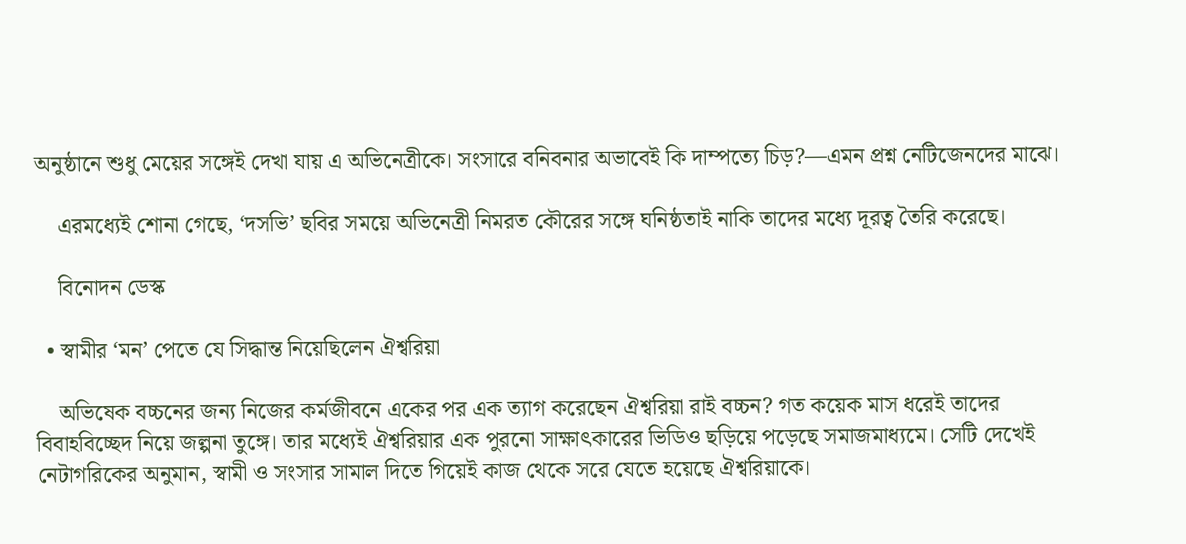অনুষ্ঠানে শুধু মেয়ের সঙ্গেই দেখা যায় এ অভিনেত্রীকে। সংসারে বনিবনার অভাবেই কি দাম্পত্যে চিড়?—এমন প্রশ্ন নেটিজেনদের মাঝে।

    এরমধ্যেই শোনা গেছে, ‘দসভি’ ছবির সময়ে অভিনেত্রী নিমরত কৌরের সঙ্গে ঘনিষ্ঠতাই নাকি তাদের মধ্যে দূরত্ব তৈরি করেছে।

    বিনোদন ডেস্ক

  • স্বামীর ‘মন’ পেতে যে সিদ্ধান্ত নিয়েছিলেন ঐশ্বরিয়া

    অভিষেক বচ্চনের জন্য নিজের কর্মজীবনে একের পর এক ত্যাগ করেছেন ঐশ্বরিয়া রাই বচ্চন? গত কয়েক মাস ধরেই তাদের বিবাহবিচ্ছেদ নিয়ে জল্পনা তুঙ্গে। তার মধ্যেই ঐশ্বরিয়ার এক পুরনো সাক্ষাৎকারের ভিডিও ছড়িয়ে পড়েছে সমাজমাধ্যমে। সেটি দেখেই নেটাগরিকের অনুমান, স্বামী ও সংসার সামাল দিতে গিয়েই কাজ থেকে সরে যেতে হয়েছে ঐশ্বরিয়াকে।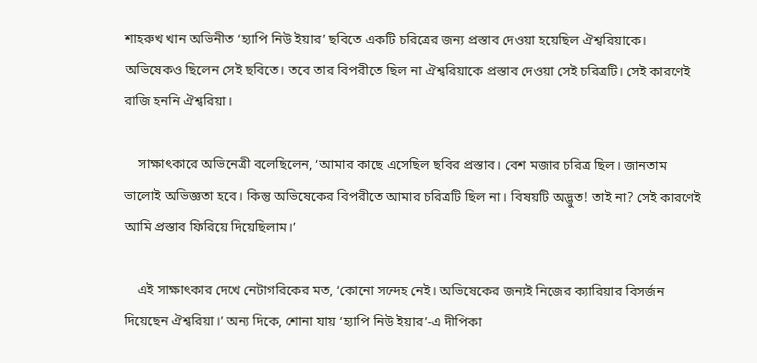শাহরুখ খান অভিনীত ‘হ্যাপি নিউ ইয়ার’ ছবিতে একটি চরিত্রের জন্য প্রস্তাব দেওয়া হয়েছিল ঐশ্বরিয়াকে।  অভিষেকও ছিলেন সেই ছবিতে। তবে তার বিপরীতে ছিল না ঐশ্বরিয়াকে প্রস্তাব দেওয়া সেই চরিত্রটি। সেই কারণেই রাজি হননি ঐশ্বরিয়া।

    সাক্ষাৎকারে অভিনেত্রী বলেছিলেন, ‘আমার কাছে এসেছিল ছবির প্রস্তাব। বেশ মজার চরিত্র ছিল। জানতাম ভালোই অভিজ্ঞতা হবে। কিন্তু অভিষেকের বিপরীতে আমার চরিত্রটি ছিল না। বিষয়টি অদ্ভুত! তাই না? সেই কারণেই আমি প্রস্তাব ফিরিয়ে দিয়েছিলাম।’

    এই সাক্ষাৎকার দেখে নেটাগরিকের মত, ‘কোনো সন্দেহ নেই। অভিষেকের জন্যই নিজের ক্যারিয়ার বিসর্জন দিয়েছেন ঐশ্বরিয়া।’ অন্য দিকে, শোনা যায় ‘হ্যাপি নিউ ইয়ার’-এ দীপিকা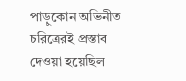পাড়ুকোন অভিনীত চরিত্রেরই প্রস্তাব দেওয়া হয়েছিল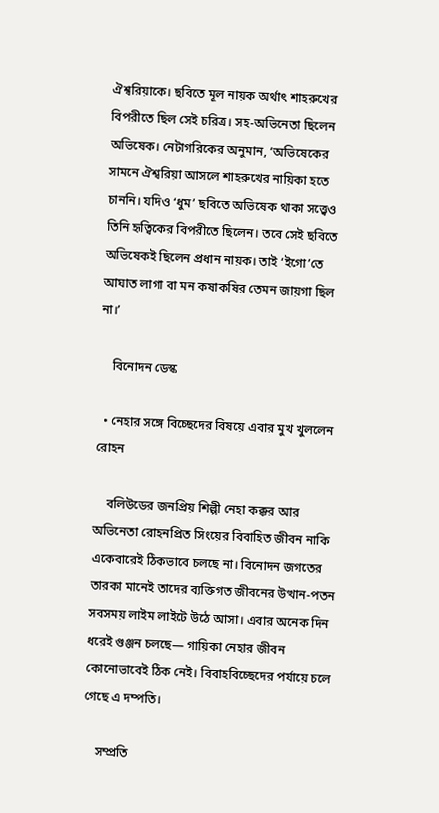ঐশ্বরিয়াকে। ছবিতে মূল নায়ক অর্থাৎ শাহরুখের বিপরীতে ছিল সেই চরিত্র। সহ-অভিনেতা ছিলেন অভিষেক। নেটাগরিকের অনুমান, ‘অভিষেকের সামনে ঐশ্বরিয়া আসলে শাহরুখের নায়িকা হতে চাননি। যদিও ‘ধুম’ ছবিতে অভিষেক থাকা সত্ত্বেও তিনি হৃত্বিকের বিপরীতে ছিলেন। তবে সেই ছবিতে অভিষেকই ছিলেন প্রধান নায়ক। তাই ‘ইগো’তে আঘাত লাগা বা মন কষাকষির তেমন জায়গা ছিল না।’

    বিনোদন ডেস্ক

  • নেহার সঙ্গে বিচ্ছেদের বিষয়ে এবার মুখ খুললেন রোহন

    বলিউডের জনপ্রিয় শিল্পী নেহা কক্কর আর অভিনেতা রোহনপ্রিত সিংয়ের বিবাহিত জীবন নাকি একেবারেই ঠিকভাবে চলছে না। বিনোদন জগতের তারকা মানেই তাদের ব্যক্তিগত জীবনের উত্থান-পতন সবসময় লাইম লাইটে উঠে আসা। এবার অনেক দিন ধরেই গুঞ্জন চলছে— গায়িকা নেহার জীবন কোনোভাবেই ঠিক নেই। বিবাহবিচ্ছেদের পর্যায়ে চলে গেছে এ দম্পতি।

    সম্প্রতি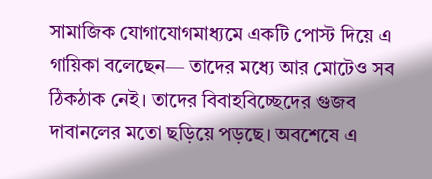সামাজিক যোগাযোগমাধ্যমে একটি পোস্ট দিয়ে এ গায়িকা বলেছেন— তাদের মধ্যে আর মোটেও সব ঠিকঠাক নেই। তাদের বিবাহবিচ্ছেদের গুজব দাবানলের মতো ছড়িয়ে পড়ছে। অবশেষে এ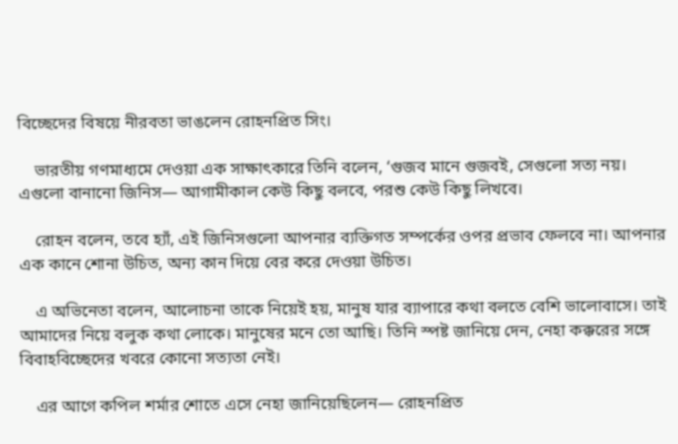বিচ্ছেদের বিষয়ে নীরবতা ভাঙলেন রোহনপ্রিত সিং।

    ভারতীয় গণমাধ্যমে দেওয়া এক সাক্ষাৎকারে তিনি বলেন, ‘গুজব মানে গুজবই, সেগুলো সত্য নয়। এগুলো বানানো জিনিস— আগামীকাল কেউ কিছু বলবে, পরশু কেউ কিছু লিখবে।

    রোহন বলেন, তবে হ্যাঁ, এই জিনিসগুলো আপনার ব্যক্তিগত সম্পর্কের ওপর প্রভাব ফেলবে না। আপনার এক কানে শোনা উচিত, অন্য কান দিয়ে বের করে দেওয়া উচিত।

    এ অভিনেতা বলেন, আলোচনা তাকে নিয়েই হয়, মানুষ যার ব্যাপারে কথা বলতে বেশি ভালোবাসে। তাই আমাদের নিয়ে বলুক কথা লোকে। মানুষের মনে তো আছি। তিনি স্পষ্ট জানিয়ে দেন, নেহা কক্করের সঙ্গে বিবাহবিচ্ছেদের খবরে কোনো সত্যতা নেই।

    এর আগে কপিল শর্মার শোতে এসে নেহা জানিয়েছিলেন— রোহনপ্রিত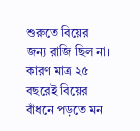শুরুতে বিয়ের জন্য রাজি ছিল না। কারণ মাত্র ২৫ বছরেই বিয়ের বাঁধনে পড়তে মন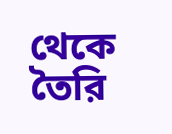থেকে তৈরি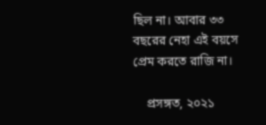ছিল না। আবার ৩৩ বছরের নেহা এই বয়সে প্রেম করতে রাজি না।

    প্রসঙ্গত, ২০২১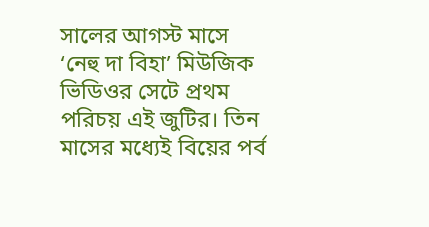সালের আগস্ট মাসে ‘নেহু দা বিহা’ মিউজিক ভিডিওর সেটে প্রথম পরিচয় এই জুটির। তিন মাসের মধ্যেই বিয়ের পর্ব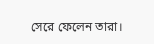সেরে ফেলেন তারা।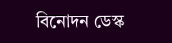বিনোদন ডেস্ক